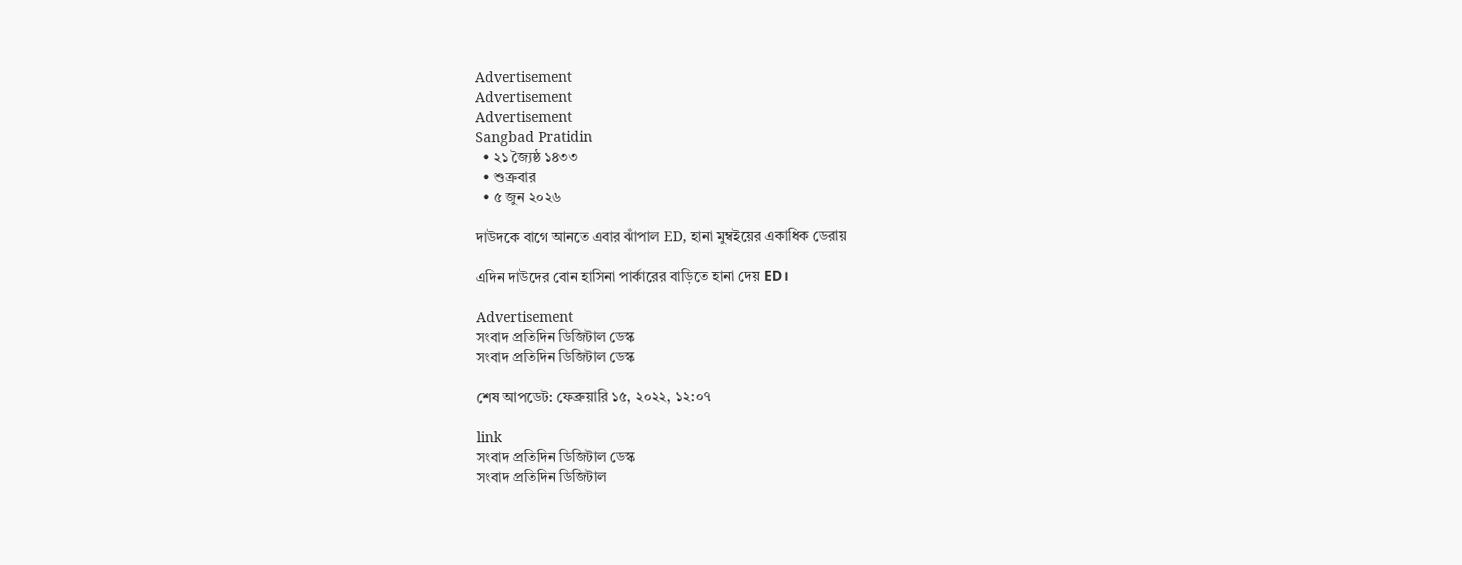Advertisement
Advertisement
Advertisement
Sangbad Pratidin
  • ২১ জ্যৈষ্ঠ ১৪৩৩
  • শুক্রবার
  • ৫ জুন ২০২৬

দাউদকে বাগে আনতে এবার ঝাঁপাল ED, হানা মুম্বইয়ের একাধিক ডেরায়

এদিন দাউদের বোন হাসিনা পার্কারের বাড়িতে হানা দেয় ED।

Advertisement
সংবাদ প্রতিদিন ডিজিটাল ডেস্ক
সংবাদ প্রতিদিন ডিজিটাল ডেস্ক

শেষ আপডেট: ফেব্রুয়ারি ১৫, ২০২২, ১২:০৭

link
সংবাদ প্রতিদিন ডিজিটাল ডেস্ক
সংবাদ প্রতিদিন ডিজিটাল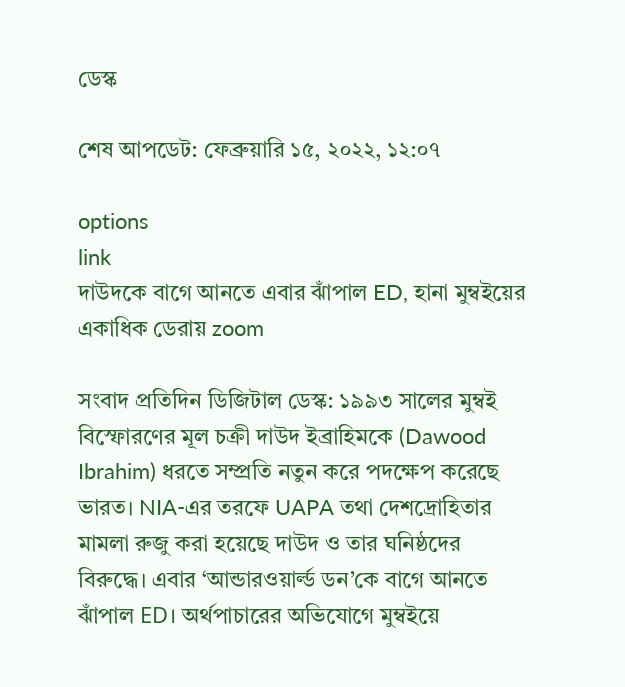ডেস্ক

শেষ আপডেট: ফেব্রুয়ারি ১৫, ২০২২, ১২:০৭

options
link
দাউদকে বাগে আনতে এবার ঝাঁপাল ED, হানা মুম্বইয়ের একাধিক ডেরায় zoom

সংবাদ প্রতিদিন ডিজিটাল ডেস্ক: ১৯৯৩ সালের মুম্বই বিস্ফোরণের মূল চক্রী দাউদ ইব্রাহিমকে (Dawood Ibrahim) ধরতে সম্প্রতি নতুন করে পদক্ষেপ করেছে ভারত। NIA-এর তরফে UAPA তথা দেশদ্রোহিতার মামলা রুজু করা হয়েছে দাউদ ও তার ঘনিষ্ঠদের বিরুদ্ধে। এবার ‘আন্ডারওয়ার্ল্ড ডন’কে বাগে আনতে ঝাঁপাল ED। অর্থপাচারের অভিযোগে মুম্বইয়ে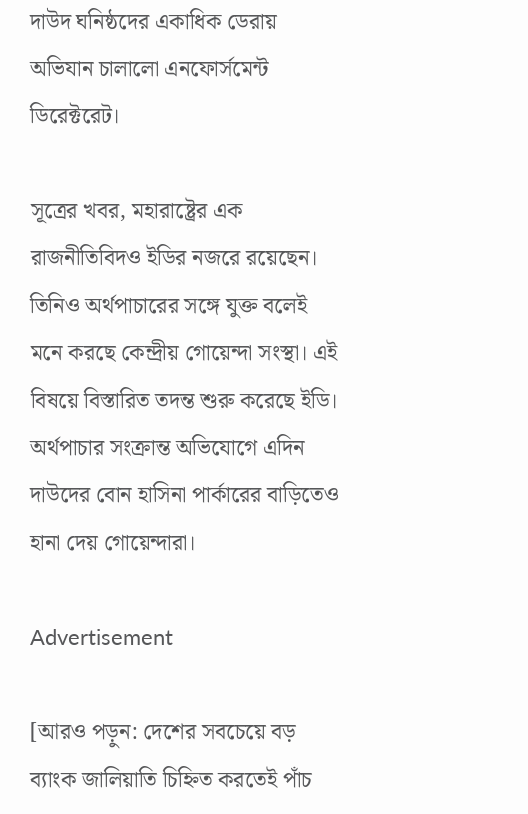দাউদ ঘনিষ্ঠদের একাধিক ডেরায় অভিযান চালালো এনফোর্সমেন্ট ডিরেক্টরেট।

সূত্রের খবর, মহারাষ্ট্রের এক রাজনীতিবিদও ইডির নজরে রয়েছেন। তিনিও অর্থপাচারের সঙ্গে যুক্ত বলেই মনে করছে কেন্দ্রীয় গোয়েন্দা সংস্থা। এই বিষয়ে বিস্তারিত তদন্ত শুরু করেছে ইডি। অর্থপাচার সংক্রান্ত অভিযোগে এদিন দাউদের বোন হাসিনা পার্কারের বাড়িতেও হানা দেয় গোয়েন্দারা।

Advertisement

[আরও পড়ুন: দেশের সবচেয়ে বড় ব্যাংক জালিয়াতি চিহ্নিত করতেই পাঁচ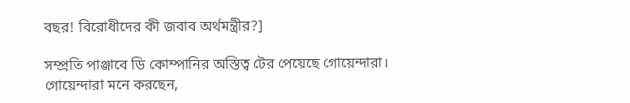বছর! বিরোধীদের কী জবাব অর্থমন্ত্রীর?]

সম্প্রতি পাঞ্জাবে ডি কোম্পানির অস্তিত্ব টের পেয়েছে গোয়েন্দারা। গোয়েন্দারা মনে করছেন,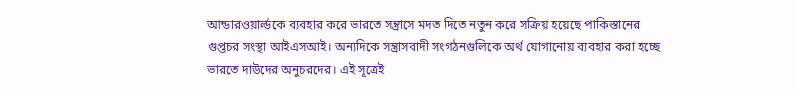আন্ডারওয়ার্ল্ডকে ব্যবহার করে ভারতে সন্ত্রাসে মদত দিতে নতুন করে সক্রিয় হয়েছে পাকিস্তানের গুপ্তচর সংস্থা আইএসআই। অন্যদিকে সন্ত্রাসবাদী সংগঠনগুলিকে অর্থ যোগানোয় ব্যবহার করা হচ্ছে ভারতে দাউদের অনুচরদের। এই সূত্রেই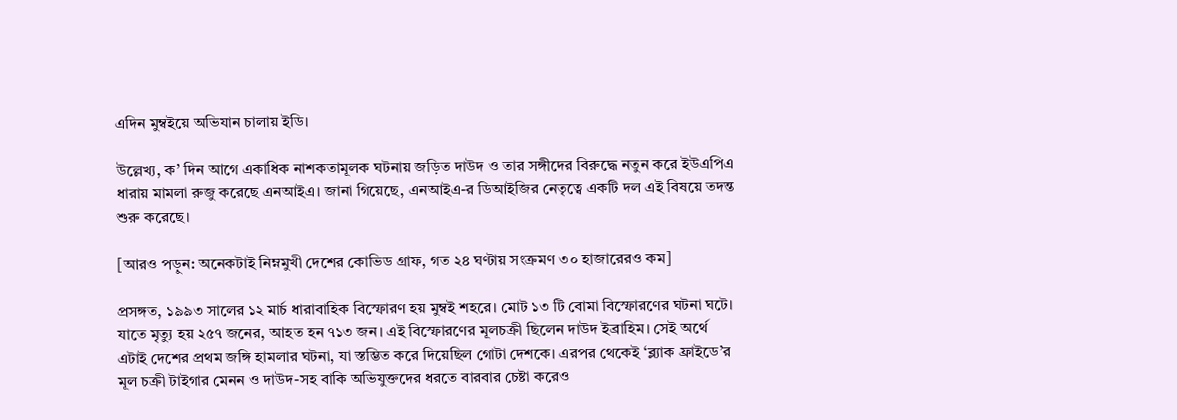এদিন মুম্বইয়ে অভিযান চালায় ইডি।

উল্লেখ্য, ক’ দিন আগে একাধিক নাশকতামূলক ঘটনায় জড়িত দাউদ ও তার সঙ্গীদের বিরুদ্ধে নতুন করে ইউএপিএ ধারায় মামলা রুজু করেছে এনআইএ। জানা গিয়েছে, এনআইএ-র ডিআইজির নেতৃত্বে একটি দল এই বিষয়ে তদন্ত শুরু করেছে।

[আরও পড়ুন: অনেকটাই নিম্নমুখী দেশের কোভিড গ্রাফ, গত ২৪ ঘণ্টায় সংক্রমণ ৩০ হাজারেরও কম]

প্রসঙ্গত, ১৯৯৩ সালের ১২ মার্চ ধারাবাহিক বিস্ফোরণ হয় মুম্বই শহরে। মোট ১৩ টি বোমা বিস্ফোরণের ঘটনা ঘটে। যাতে মৃত্যু হয় ২৫৭ জনের, আহত হন ৭১৩ জন। এই বিস্ফোরণের মূলচক্রী ছিলেন দাউদ ইব্রাহিম। সেই অর্থে এটাই দেশের প্রথম জঙ্গি হামলার ঘটনা, যা স্তম্ভিত করে দিয়েছিল গোটা দেশকে। এরপর থেকেই ‘ব্ল্যাক ফ্রাইডে’র মূল চক্রী টাইগার মেনন ও দাউদ-সহ বাকি অভিযুক্তদের ধরতে বারবার চেষ্টা করেও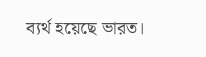ব্যর্থ হয়েছে ভারত।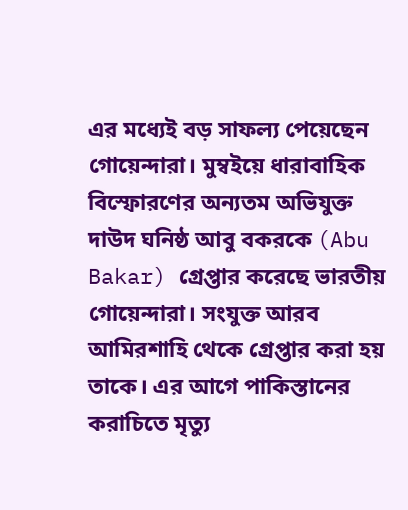এর মধ্যেই বড় সাফল্য পেয়েছেন গোয়েন্দারা। মুম্বইয়ে ধারাবাহিক বিস্ফোরণের অন্যতম অভিযুক্ত দাউদ ঘনিষ্ঠ আবু বকরকে (Abu Bakar) গ্রেপ্তার করেছে ভারতীয় গোয়েন্দারা। সংযুক্ত আরব আমিরশাহি থেকে গ্রেপ্তার করা হয় তাকে। এর আগে পাকিস্তানের করাচিতে মৃত্যু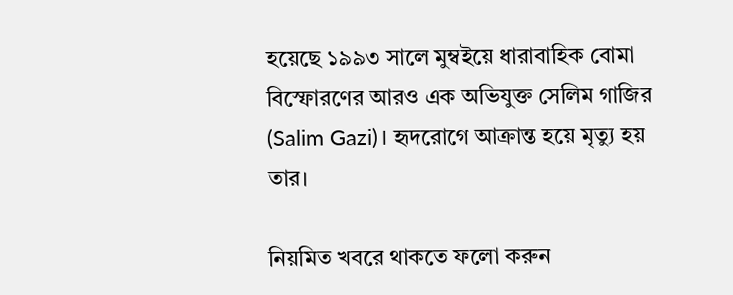হয়েছে ১৯৯৩ সালে মুম্বইয়ে ধারাবাহিক বোমা বিস্ফোরণের আরও এক অভিযুক্ত সেলিম গাজির (Salim Gazi)। হৃদরোগে আক্রান্ত হয়ে মৃত্যু হয় তার।

নিয়মিত খবরে থাকতে ফলো করুন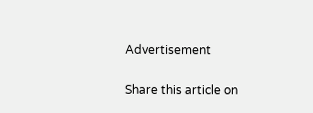Advertisement

Share this article on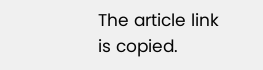The article link is copied.